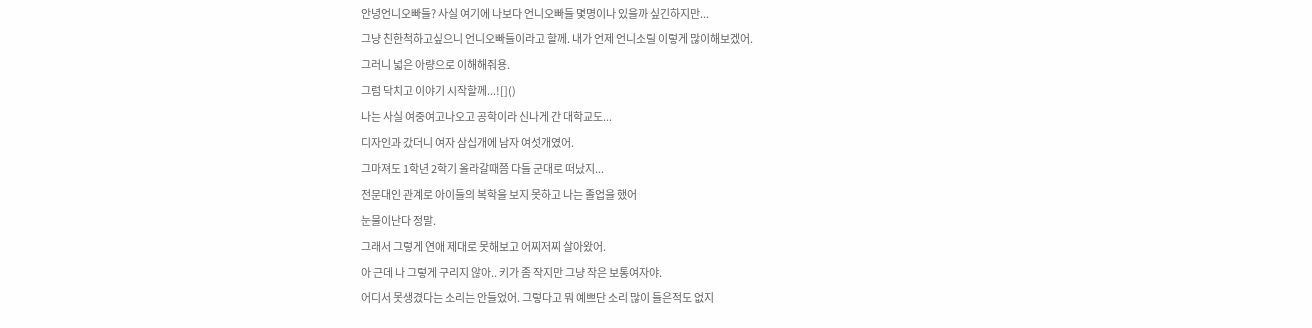안녕언니오빠들? 사실 여기에 나보다 언니오빠들 몇명이나 있을까 싶긴하지만...
그냥 친한척하고싶으니 언니오빠들이라고 할께. 내가 언제 언니소릴 이렇게 많이해보겠어.
그러니 넓은 아량으로 이해해줘용.
그럼 닥치고 이야기 시작할께...![]()
나는 사실 여중여고나오고 공학이라 신나게 간 대학교도...
디자인과 갔더니 여자 삼십개에 남자 여섯개였어.
그마져도 1학년 2학기 올라갈때쯤 다들 군대로 떠났지...
전문대인 관계로 아이들의 복학을 보지 못하고 나는 졸업을 했어
눈물이난다 정말.
그래서 그렇게 연애 제대로 못해보고 어찌저찌 살아왔어.
아 근데 나 그렇게 구리지 않아.. 키가 좀 작지만 그냥 작은 보통여자야.
어디서 못생겼다는 소리는 안들었어. 그렇다고 뭐 예쁘단 소리 많이 들은적도 없지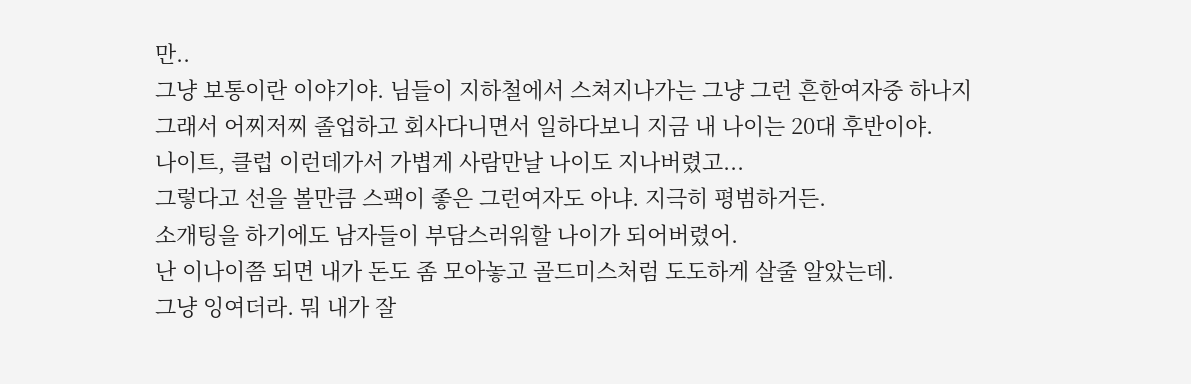만..
그냥 보통이란 이야기야. 님들이 지하철에서 스쳐지나가는 그냥 그런 흔한여자중 하나지
그래서 어찌저찌 졸업하고 회사다니면서 일하다보니 지금 내 나이는 20대 후반이야.
나이트, 클럽 이런데가서 가볍게 사람만날 나이도 지나버렸고...
그렇다고 선을 볼만큼 스팩이 좋은 그런여자도 아냐. 지극히 평범하거든.
소개팅을 하기에도 남자들이 부담스러워할 나이가 되어버렸어.
난 이나이쯤 되면 내가 돈도 좀 모아놓고 골드미스처럼 도도하게 살줄 알았는데.
그냥 잉여더라. 뭐 내가 잘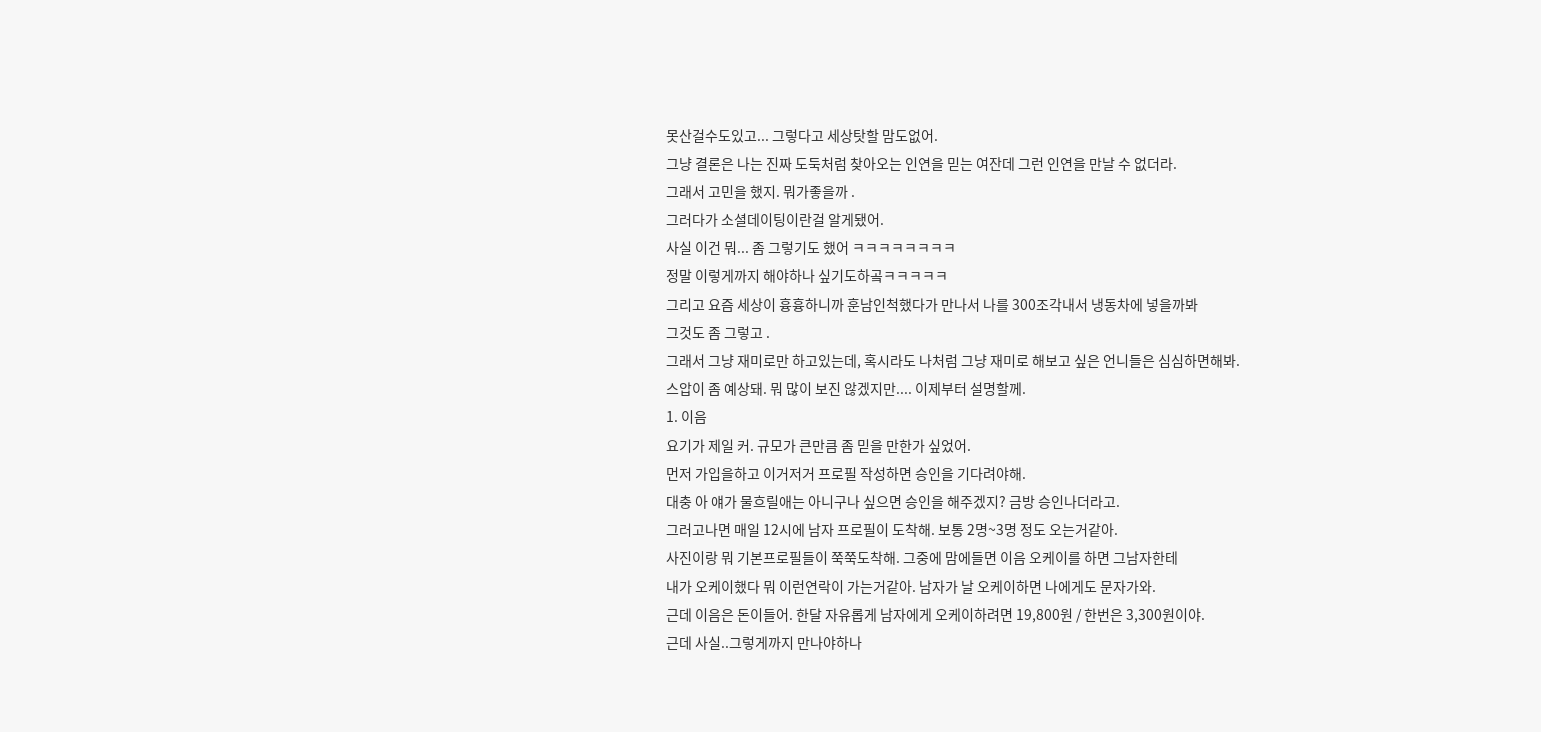못산걸수도있고... 그렇다고 세상탓할 맘도없어.
그냥 결론은 나는 진짜 도둑처럼 찾아오는 인연을 믿는 여잔데 그런 인연을 만날 수 없더라.
그래서 고민을 했지. 뭐가좋을까 .
그러다가 소셜데이팅이란걸 알게됐어.
사실 이건 뭐... 좀 그렇기도 했어 ㅋㅋㅋㅋㅋㅋㅋㅋ
정말 이렇게까지 해야하나 싶기도하곸ㅋㅋㅋㅋㅋ
그리고 요즘 세상이 흉흉하니까 훈남인척했다가 만나서 나를 300조각내서 냉동차에 넣을까봐
그것도 좀 그렇고 .
그래서 그냥 재미로만 하고있는데, 혹시라도 나처럼 그냥 재미로 해보고 싶은 언니들은 심심하면해봐.
스압이 좀 예상돼. 뭐 많이 보진 않겠지만.... 이제부터 설명할께.
1. 이음
요기가 제일 커. 규모가 큰만큼 좀 믿을 만한가 싶었어.
먼저 가입을하고 이거저거 프로필 작성하면 승인을 기다려야해.
대충 아 얘가 물흐릴애는 아니구나 싶으면 승인을 해주겠지? 금방 승인나더라고.
그러고나면 매일 12시에 남자 프로필이 도착해. 보통 2명~3명 정도 오는거같아.
사진이랑 뭐 기본프로필들이 쭉쭉도착해. 그중에 맘에들면 이음 오케이를 하면 그남자한테
내가 오케이했다 뭐 이런연락이 가는거같아. 남자가 날 오케이하면 나에게도 문자가와.
근데 이음은 돈이들어. 한달 자유롭게 남자에게 오케이하려면 19,800원 / 한번은 3,300원이야.
근데 사실..그렇게까지 만나야하나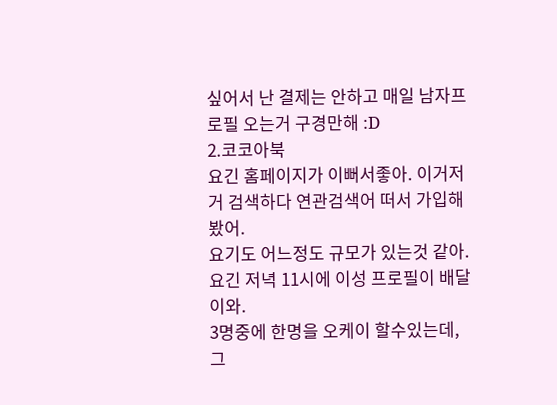싶어서 난 결제는 안하고 매일 남자프로필 오는거 구경만해 :D
2.코코아북
요긴 홈페이지가 이뻐서좋아. 이거저거 검색하다 연관검색어 떠서 가입해봤어.
요기도 어느정도 규모가 있는것 같아. 요긴 저녁 11시에 이성 프로필이 배달이와.
3명중에 한명을 오케이 할수있는데, 그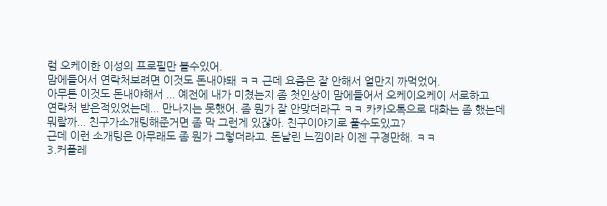럼 오케이한 이성의 프로필만 볼수있어.
맘에들어서 연락처보려면 이것도 돈내야돼 ㅋㅋ 근데 요즘은 잘 안해서 얼만지 까먹었어.
아무튼 이것도 돈내야해서 ... 예전에 내가 미쳤는지 좀 첫인상이 맘에들어서 오케이오케이 서로하고
연락처 받은적있었는데... 만나지는 못했어. 좀 뭔가 잘 안맞더라구 ㅋㅋ 카카오톡으로 대화는 좀 했는데
뭐랄까... 친구가소개팅해준거면 좀 막 그런게 있잖아. 친구이야기로 풀수도있고?
근데 이런 소개팅은 아무래도 좀 뭔가 그렇더라고. 돈날린 느낌이라 이젠 구경만해. ㅋㅋ
3.커플레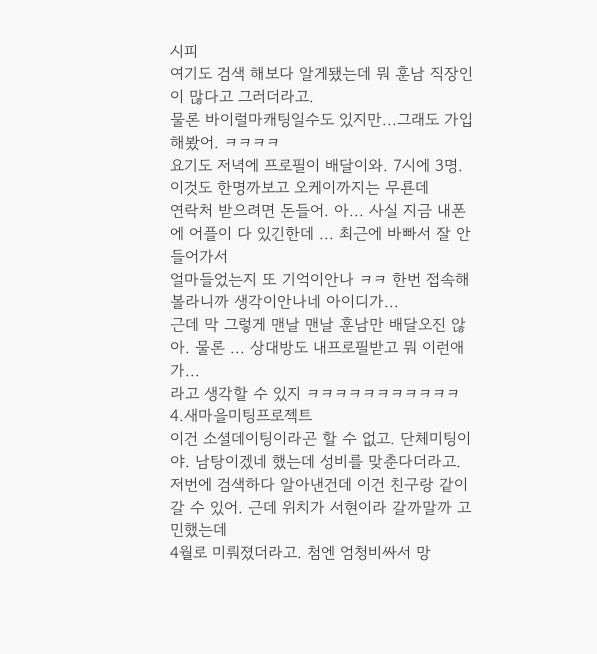시피
여기도 검색 해보다 알게됐는데 뭐 훈남 직장인이 많다고 그러더라고.
물론 바이럴마캐팅일수도 있지만...그래도 가입해봤어. ㅋㅋㅋㅋ
요기도 저녁에 프로필이 배달이와. 7시에 3명. 이것도 한명까보고 오케이까지는 무룐데
연락처 받으려면 돈들어. 아... 사실 지금 내폰에 어플이 다 있긴한데 ... 최근에 바빠서 잘 안들어가서
얼마들었는지 또 기억이안나 ㅋㅋ 한번 접속해볼라니까 생각이안나네 아이디가...
근데 막 그렇게 맨날 맨날 훈남만 배달오진 않아. 물론 ... 상대방도 내프로필받고 뭐 이런애가...
라고 생각할 수 있지 ㅋㅋㅋㅋㅋㅋㅋㅋㅋㅋㅋ
4.새마을미팅프로젝트
이건 소셜데이팅이라곤 할 수 없고. 단체미팅이야. 남탕이겠네 했는데 성비를 맞춘다더라고.
저번에 검색하다 알아낸건데 이건 친구랑 같이 갈 수 있어. 근데 위치가 서현이라 갈까말까 고민했는데
4월로 미뤄졌더라고. 첨엔 엄청비싸서 망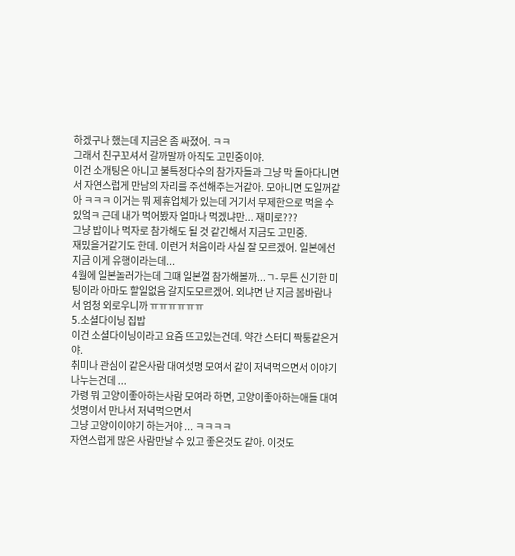하겠구나 했는데 지금은 좀 싸졌어. ㅋㅋ
그래서 친구꼬셔서 갈까말까 아직도 고민중이야.
이건 소개팅은 아니고 불특정다수의 참가자들과 그냥 막 돌아다니면서 자연스럽게 만남의 자리를 주선해주는거같아. 모아니면 도일꺼같아 ㅋㅋㅋ 이거는 뭐 제휴업체가 있는데 거기서 무제한으로 먹을 수 있엌ㅋ 근데 내가 먹어봤자 얼마나 먹겠냐만... 재미로???
그냥 밥이나 먹자로 참가해도 될 것 같긴해서 지금도 고민중.
재밌을거같기도 한데. 이런거 처음이라 사실 잘 모르겠어. 일본에선 지금 이게 유행이라는데...
4월에 일본놀러가는데 그떄 일본껄 참가해볼까...ㄱ- 무튼 신기한 미팅이라 아마도 할일없음 갈지도모르겠어. 외냐면 난 지금 봄바람나서 엄청 외로우니까 ㅠㅠㅠㅠㅠㅠ
5.소셜다이닝 집밥
이건 소셜다이닝이라고 요즘 뜨고있는건데. 약간 스터디 짝퉁같은거야.
취미나 관심이 같은사람 대여섯명 모여서 같이 저녁먹으면서 이야기 나누는건데 ...
가령 뭐 고양이좋아하는사람 모여라 하면, 고양이좋아하는애들 대여섯명이서 만나서 저녁먹으면서
그냥 고양이이야기 하는거야 ... ㅋㅋㅋㅋ
자연스럽게 많은 사람만날 수 있고 좋은것도 같아. 이것도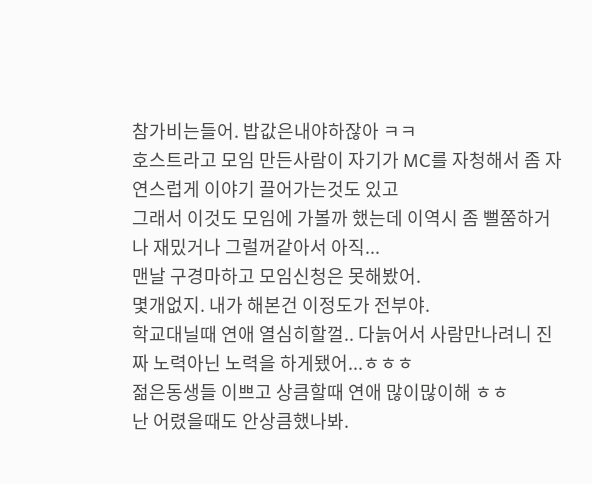참가비는들어. 밥값은내야하잖아 ㅋㅋ
호스트라고 모임 만든사람이 자기가 MC를 자청해서 좀 자연스럽게 이야기 끌어가는것도 있고
그래서 이것도 모임에 가볼까 했는데 이역시 좀 뻘쭘하거나 재밌거나 그럴꺼같아서 아직...
맨날 구경마하고 모임신청은 못해봤어.
몇개없지. 내가 해본건 이정도가 전부야.
학교대닐때 연애 열심히할껄.. 다늙어서 사람만나려니 진짜 노력아닌 노력을 하게됐어...ㅎㅎㅎ
젊은동생들 이쁘고 상큼할때 연애 많이많이해 ㅎㅎ
난 어렸을때도 안상큼했나봐.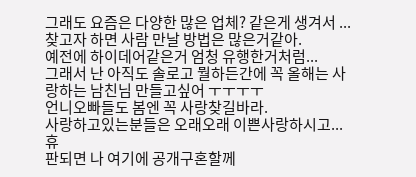그래도 요즘은 다양한 많은 업체? 같은게 생겨서 ... 찾고자 하면 사람 만날 방법은 많은거같아.
예전에 하이데어같은거 엄청 유행한거처럼...
그래서 난 아직도 솔로고 뭘하든간에 꼭 올해는 사랑하는 남친님 만들고싶어 ㅜㅜㅜㅜ
언니오빠들도 봄엔 꼭 사랑찾길바라.
사랑하고있는분들은 오래오래 이쁜사랑하시고... 휴
판되면 나 여기에 공개구혼할께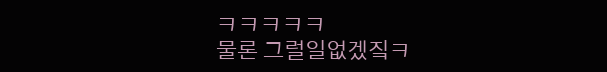ㅋㅋㅋㅋㅋ
물론 그럴일없겠짘ㅋ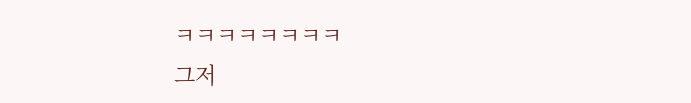ㅋㅋㅋㅋㅋㅋㅋㅋ
그저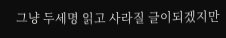그냥 두세명 읽고 사라질 글이되겠지만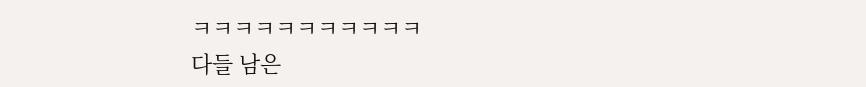ㅋㅋㅋㅋㅋㅋㅋㅋㅋㅋㅋ
다들 남은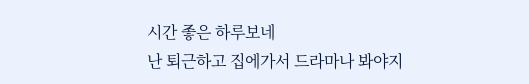시간 좋은 하루보네
난 퇴근하고 집에가서 드라마나 봐야지